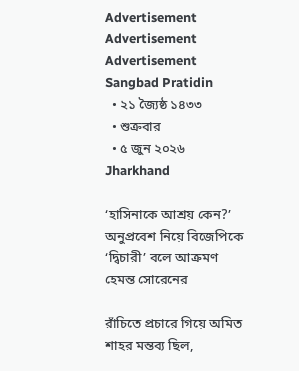Advertisement
Advertisement
Advertisement
Sangbad Pratidin
  • ২১ জ্যৈষ্ঠ ১৪৩৩
  • শুক্রবার
  • ৫ জুন ২০২৬
Jharkhand

‘হাসিনাকে আশ্রয় কেন?’ অনুপ্রবেশ নিয়ে বিজেপিকে ‘দ্বিচারী’ বলে আক্রমণ হেমন্ত সোরেনের

রাঁচিতে প্রচারে গিয়ে অমিত শাহর মন্তব্য ছিল,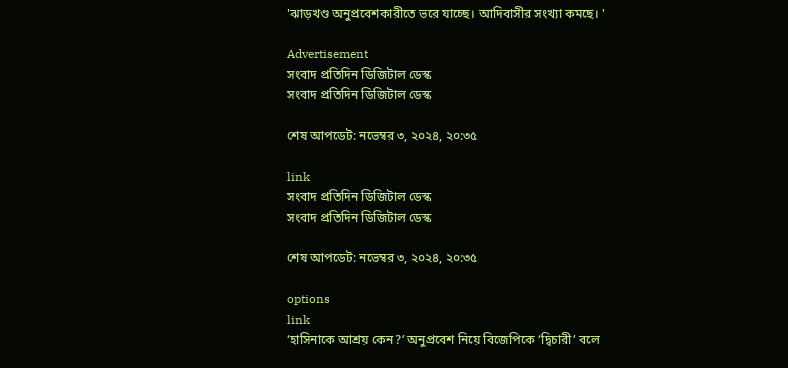'ঝাড়খণ্ড অনুপ্রবেশকারীতে ভরে যাচ্ছে। আদিবাসীর সংখ্যা কমছে। '

Advertisement
সংবাদ প্রতিদিন ডিজিটাল ডেস্ক
সংবাদ প্রতিদিন ডিজিটাল ডেস্ক

শেষ আপডেট: নভেম্বর ৩, ২০২৪, ২০:৩৫

link
সংবাদ প্রতিদিন ডিজিটাল ডেস্ক
সংবাদ প্রতিদিন ডিজিটাল ডেস্ক

শেষ আপডেট: নভেম্বর ৩, ২০২৪, ২০:৩৫

options
link
‘হাসিনাকে আশ্রয় কেন?’ অনুপ্রবেশ নিয়ে বিজেপিকে ‘দ্বিচারী’ বলে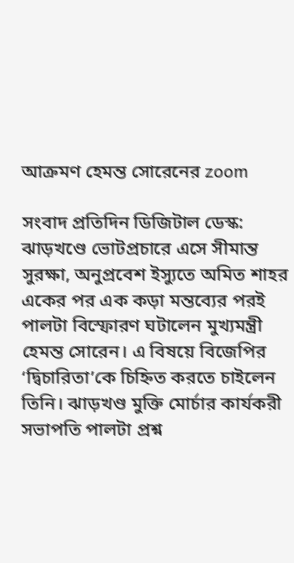আক্রমণ হেমন্ত সোরেনের zoom

সংবাদ প্রতিদিন ডিজিটাল ডেস্ক: ঝাড়খণ্ডে ভোটপ্রচারে এসে সীমান্ত সুরক্ষা, অনুপ্রবেশ ইস্যুতে অমিত শাহর একের পর এক কড়া মন্তব্যের পরই পালটা বিস্ফোরণ ঘটালেন মুখ্যমন্ত্রী হেমন্ত সোরেন। এ বিষয়ে বিজেপির ‘দ্বিচারিতা’কে চিহ্নিত করতে চাইলেন তিনি। ঝাড়খণ্ড মুক্তি মোর্চার কার্যকরী সভাপতি পালটা প্রশ্ন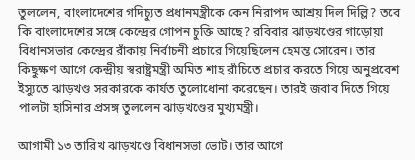তুললেন, বাংলাদেশের গদিচ্যুত প্রধানমন্ত্রীকে কেন নিরাপদ আশ্রয় দিল দিল্লি? তবে কি বাংলাদেশের সঙ্গে কেন্দ্রের গোপন চুক্তি আছে? রবিবার ঝাড়খণ্ডের গাড়োয়া বিধানসভার কেন্দ্রের রাঁকায় নির্বাচনী প্রচারে গিয়েছিলেন হেমন্ত সোরেন। তার কিছুক্ষণ আগে কেন্দ্রীয় স্বরাষ্ট্রমন্ত্রী অমিত শাহ রাঁচিতে প্রচার করতে গিয়ে অনুপ্রবেশ ইস্যুতে ঝাড়খণ্ড সরকারকে কার্যত তুলোধোনা করেছেন। তারই জবাব দিতে গিয়ে পালটা হাসিনার প্রসঙ্গ তুললেন ঝাড়খণ্ডের মুখ্যমন্ত্রী।

আগামী ১৩ তারিখ ঝাড়খণ্ডে বিধানসভা ভোট। তার আগে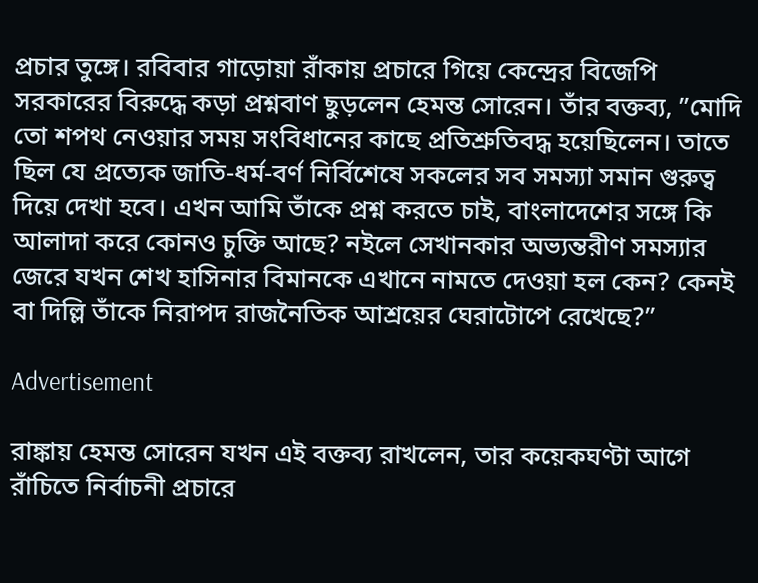প্রচার তুঙ্গে। রবিবার গাড়োয়া রাঁকায় প্রচারে গিয়ে কেন্দ্রের বিজেপি সরকারের বিরুদ্ধে কড়া প্রশ্নবাণ ছুড়লেন হেমন্ত সোরেন। তাঁর বক্তব্য, ”মোদি তো শপথ নেওয়ার সময় সংবিধানের কাছে প্রতিশ্রুতিবদ্ধ হয়েছিলেন। তাতে ছিল যে প্রত্যেক জাতি-ধর্ম-বর্ণ নির্বিশেষে সকলের সব সমস্যা সমান গুরুত্ব দিয়ে দেখা হবে। এখন আমি তাঁকে প্রশ্ন করতে চাই, বাংলাদেশের সঙ্গে কি আলাদা করে কোনও চুক্তি আছে? নইলে সেখানকার অভ্যন্তরীণ সমস্যার জেরে যখন শেখ হাসিনার বিমানকে এখানে নামতে দেওয়া হল কেন? কেনই বা দিল্লি তাঁকে নিরাপদ রাজনৈতিক আশ্রয়ের ঘেরাটোপে রেখেছে?”

Advertisement

রাঙ্কায় হেমন্ত সোরেন যখন এই বক্তব্য রাখলেন, তার কয়েকঘণ্টা আগে রাঁচিতে নির্বাচনী প্রচারে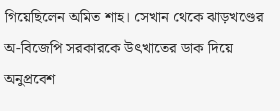গিয়েছিলেন অমিত শাহ। সেখান থেকে ঝাড়খণ্ডের অ-বিজেপি সরকারকে উৎখাতের ডাক দিয়ে অনুপ্রবেশ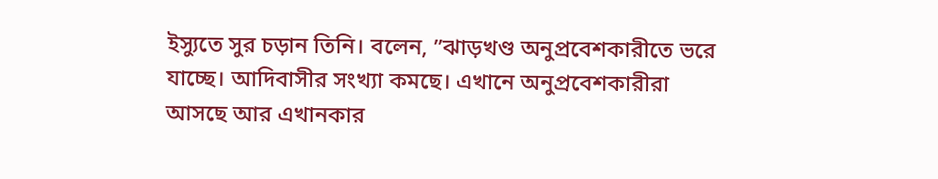ইস্যুতে সুর চড়ান তিনি। বলেন, ”ঝাড়খণ্ড অনুপ্রবেশকারীতে ভরে যাচ্ছে। আদিবাসীর সংখ্যা কমছে। এখানে অনুপ্রবেশকারীরা আসছে আর এখানকার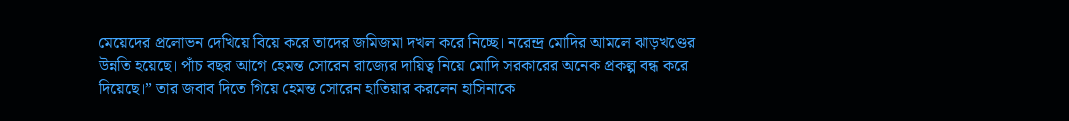মেয়েদের প্রলোভন দেখিয়ে বিয়ে করে তাদের জমিজমা দখল করে নিচ্ছে। নরেন্দ্র মোদির আমলে ঝাড়খণ্ডের উন্নতি হয়েছে। পাঁচ বছর আগে হেমন্ত সোরেন রাজ্যের দায়িত্ব নিয়ে মোদি সরকারের অনেক প্রকল্প বন্ধ করে দিয়েছে।” তার জবাব দিতে গিয়ে হেমন্ত সোরেন হাতিয়ার করলেন হাসিনাকে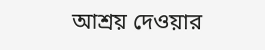আশ্রয় দেওয়ার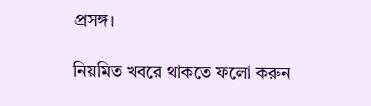প্রসঙ্গ।

নিয়মিত খবরে থাকতে ফলো করুন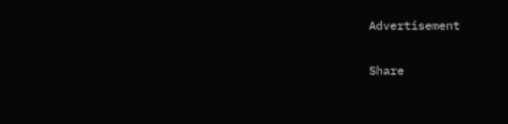Advertisement

Share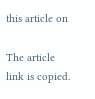this article on

The article link is copied.